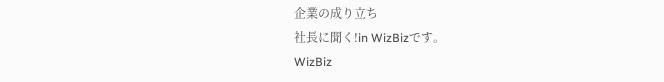企業の成り立ち
社長に聞く!in WizBizです。
WizBiz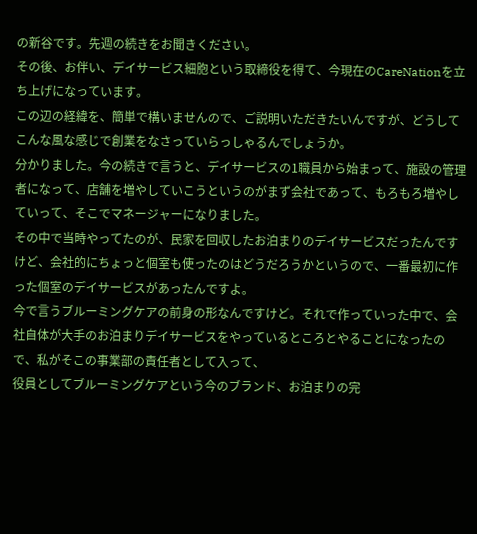の新谷です。先週の続きをお聞きください。
その後、お伴い、デイサービス細胞という取締役を得て、今現在のCareNationを立ち上げになっています。
この辺の経緯を、簡単で構いませんので、ご説明いただきたいんですが、どうしてこんな風な感じで創業をなさっていらっしゃるんでしょうか。
分かりました。今の続きで言うと、デイサービスの1職員から始まって、施設の管理者になって、店舗を増やしていこうというのがまず会社であって、もろもろ増やしていって、そこでマネージャーになりました。
その中で当時やってたのが、民家を回収したお泊まりのデイサービスだったんですけど、会社的にちょっと個室も使ったのはどうだろうかというので、一番最初に作った個室のデイサービスがあったんですよ。
今で言うブルーミングケアの前身の形なんですけど。それで作っていった中で、会社自体が大手のお泊まりデイサービスをやっているところとやることになったので、私がそこの事業部の責任者として入って、
役員としてブルーミングケアという今のブランド、お泊まりの完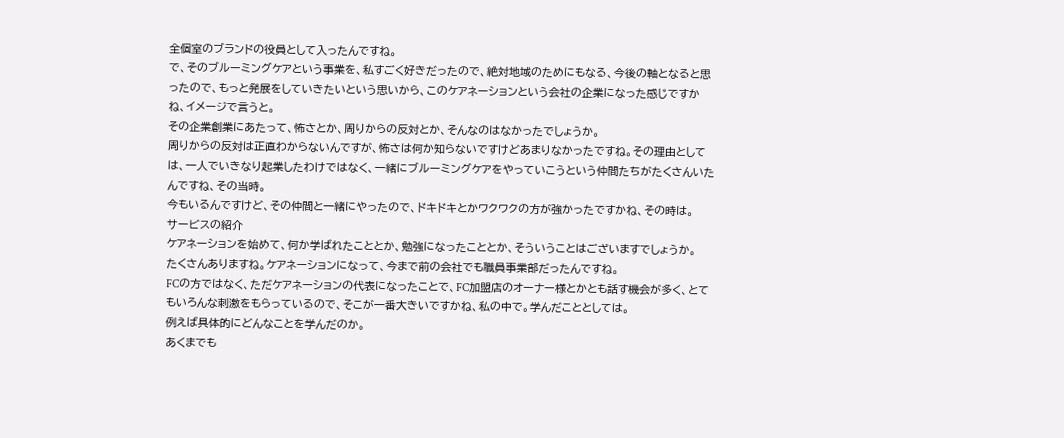全個室のブランドの役員として入ったんですね。
で、そのブルーミングケアという事業を、私すごく好きだったので、絶対地域のためにもなる、今後の軸となると思ったので、もっと発展をしていきたいという思いから、このケアネーションという会社の企業になった感じですかね、イメージで言うと。
その企業創業にあたって、怖さとか、周りからの反対とか、そんなのはなかったでしょうか。
周りからの反対は正直わからないんですが、怖さは何か知らないですけどあまりなかったですね。その理由としては、一人でいきなり起業したわけではなく、一緒にブルーミングケアをやっていこうという仲間たちがたくさんいたんですね、その当時。
今もいるんですけど、その仲間と一緒にやったので、ドキドキとかワクワクの方が強かったですかね、その時は。
サービスの紹介
ケアネーションを始めて、何か学ばれたこととか、勉強になったこととか、そういうことはございますでしょうか。
たくさんありますね。ケアネーションになって、今まで前の会社でも職員事業部だったんですね。
FCの方ではなく、ただケアネーションの代表になったことで、FC加盟店のオーナー様とかとも話す機会が多く、とてもいろんな刺激をもらっているので、そこが一番大きいですかね、私の中で。学んだこととしては。
例えば具体的にどんなことを学んだのか。
あくまでも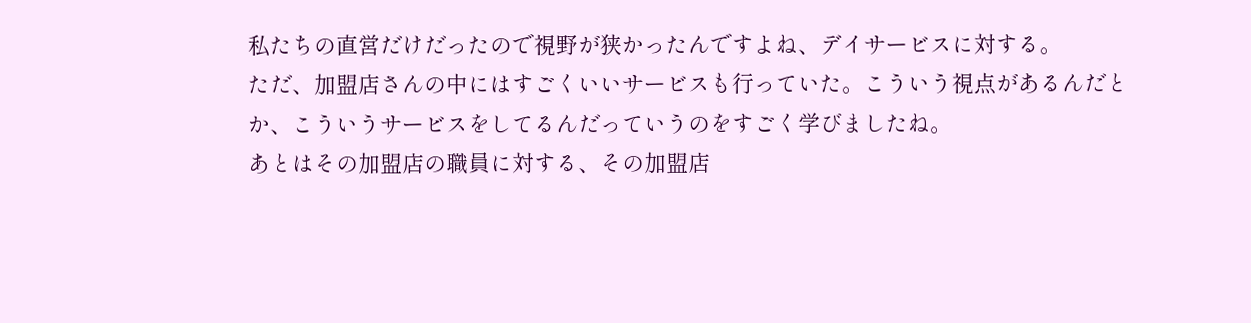私たちの直営だけだったので視野が狭かったんですよね、デイサービスに対する。
ただ、加盟店さんの中にはすごくいいサービスも行っていた。こういう視点があるんだとか、こういうサービスをしてるんだっていうのをすごく学びましたね。
あとはその加盟店の職員に対する、その加盟店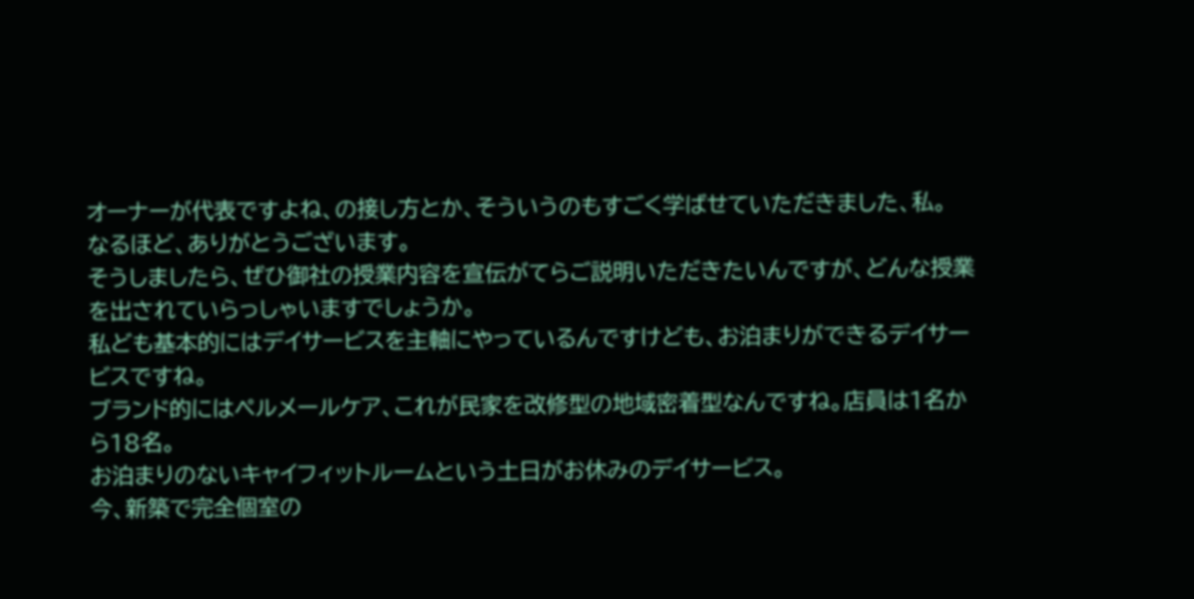オーナーが代表ですよね、の接し方とか、そういうのもすごく学ばせていただきました、私。
なるほど、ありがとうございます。
そうしましたら、ぜひ御社の授業内容を宣伝がてらご説明いただきたいんですが、どんな授業を出されていらっしゃいますでしょうか。
私ども基本的にはデイサービスを主軸にやっているんですけども、お泊まりができるデイサービスですね。
ブランド的にはペルメールケア、これが民家を改修型の地域密着型なんですね。店員は1名から18名。
お泊まりのないキャイフィットルームという土日がお休みのデイサービス。
今、新築で完全個室の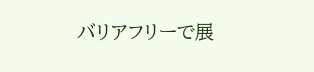バリアフリーで展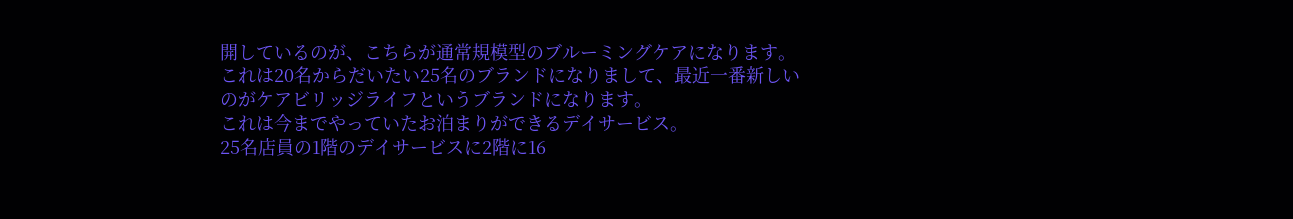開しているのが、こちらが通常規模型のブルーミングケアになります。
これは20名からだいたい25名のブランドになりまして、最近一番新しいのがケアビリッジライフというブランドになります。
これは今までやっていたお泊まりができるデイサービス。
25名店員の1階のデイサービスに2階に16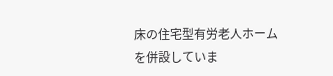床の住宅型有労老人ホームを併設していま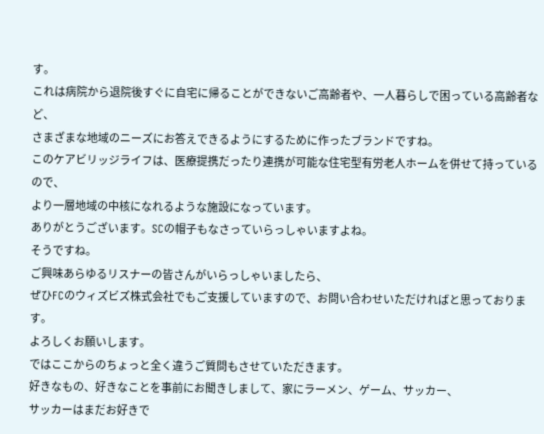す。
これは病院から退院後すぐに自宅に帰ることができないご高齢者や、一人暮らしで困っている高齢者など、
さまざまな地域のニーズにお答えできるようにするために作ったブランドですね。
このケアビリッジライフは、医療提携だったり連携が可能な住宅型有労老人ホームを併せて持っているので、
より一層地域の中核になれるような施設になっています。
ありがとうございます。SCの帽子もなさっていらっしゃいますよね。
そうですね。
ご興味あらゆるリスナーの皆さんがいらっしゃいましたら、
ぜひFCのウィズビズ株式会社でもご支援していますので、お問い合わせいただければと思っております。
よろしくお願いします。
ではここからのちょっと全く違うご質問もさせていただきます。
好きなもの、好きなことを事前にお聞きしまして、家にラーメン、ゲーム、サッカー、
サッカーはまだお好きで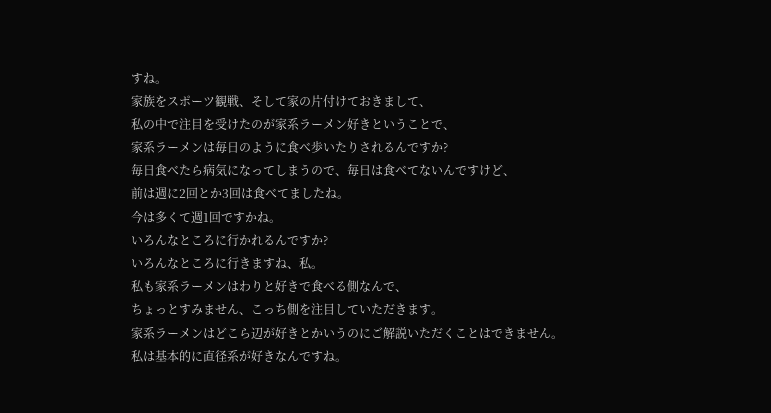すね。
家族をスポーツ観戦、そして家の片付けておきまして、
私の中で注目を受けたのが家系ラーメン好きということで、
家系ラーメンは毎日のように食べ歩いたりされるんですか?
毎日食べたら病気になってしまうので、毎日は食べてないんですけど、
前は週に2回とか3回は食べてましたね。
今は多くて週1回ですかね。
いろんなところに行かれるんですか?
いろんなところに行きますね、私。
私も家系ラーメンはわりと好きで食べる側なんで、
ちょっとすみません、こっち側を注目していただきます。
家系ラーメンはどこら辺が好きとかいうのにご解説いただくことはできません。
私は基本的に直径系が好きなんですね。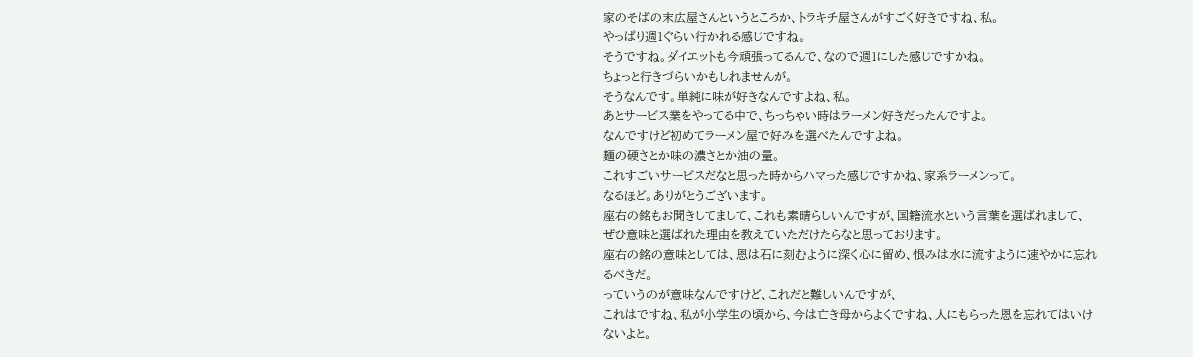家のそばの末広屋さんというところか、トラキチ屋さんがすごく好きですね、私。
やっぱり週1ぐらい行かれる感じですね。
そうですね。ダイエットも今頑張ってるんで、なので週1にした感じですかね。
ちょっと行きづらいかもしれませんが。
そうなんです。単純に味が好きなんですよね、私。
あとサービス業をやってる中で、ちっちゃい時はラーメン好きだったんですよ。
なんですけど初めてラーメン屋で好みを選べたんですよね。
麺の硬さとか味の濃さとか油の量。
これすごいサービスだなと思った時からハマった感じですかね、家系ラーメンって。
なるほど。ありがとうございます。
座右の銘もお聞きしてまして、これも素晴らしいんですが、国籍流水という言葉を選ばれまして、
ぜひ意味と選ばれた理由を教えていただけたらなと思っております。
座右の銘の意味としては、恩は石に刻むように深く心に留め、恨みは水に流すように速やかに忘れるべきだ。
っていうのが意味なんですけど、これだと難しいんですが、
これはですね、私が小学生の頃から、今は亡き母からよくですね、人にもらった恩を忘れてはいけないよと。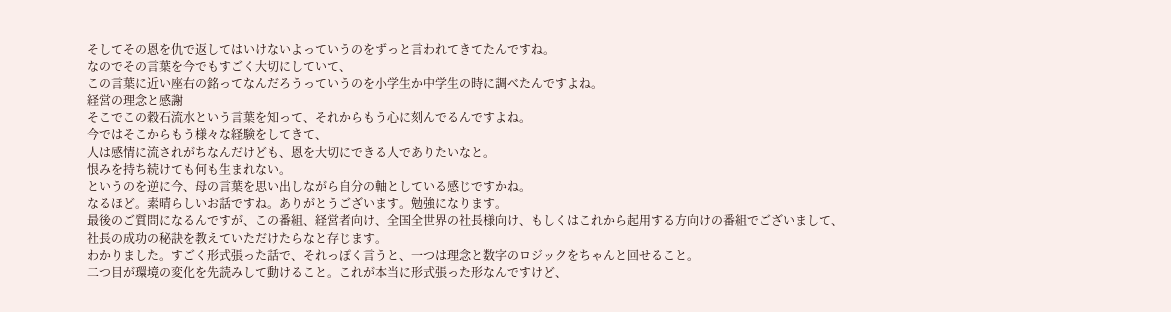そしてその恩を仇で返してはいけないよっていうのをずっと言われてきてたんですね。
なのでその言葉を今でもすごく大切にしていて、
この言葉に近い座右の銘ってなんだろうっていうのを小学生か中学生の時に調べたんですよね。
経営の理念と感謝
そこでこの穀石流水という言葉を知って、それからもう心に刻んでるんですよね。
今ではそこからもう様々な経験をしてきて、
人は感情に流されがちなんだけども、恩を大切にできる人でありたいなと。
恨みを持ち続けても何も生まれない。
というのを逆に今、母の言葉を思い出しながら自分の軸としている感じですかね。
なるほど。素晴らしいお話ですね。ありがとうございます。勉強になります。
最後のご質問になるんですが、この番組、経営者向け、全国全世界の社長様向け、もしくはこれから起用する方向けの番組でございまして、
社長の成功の秘訣を教えていただけたらなと存じます。
わかりました。すごく形式張った話で、それっぽく言うと、一つは理念と数字のロジックをちゃんと回せること。
二つ目が環境の変化を先読みして動けること。これが本当に形式張った形なんですけど、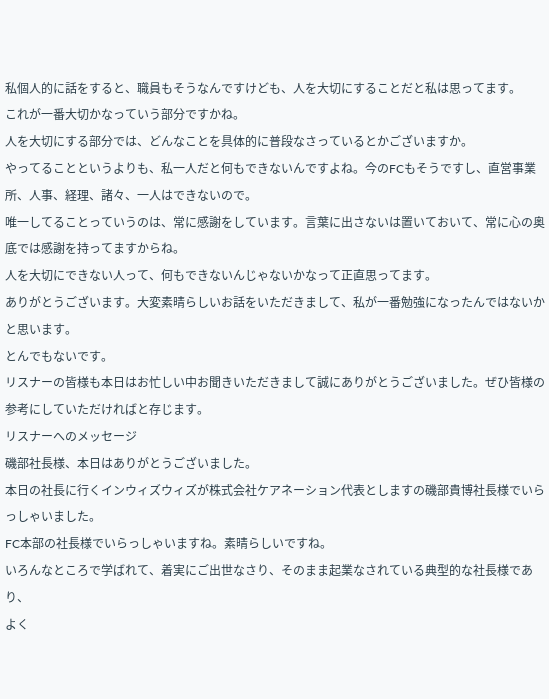私個人的に話をすると、職員もそうなんですけども、人を大切にすることだと私は思ってます。
これが一番大切かなっていう部分ですかね。
人を大切にする部分では、どんなことを具体的に普段なさっているとかございますか。
やってることというよりも、私一人だと何もできないんですよね。今のFCもそうですし、直営事業所、人事、経理、諸々、一人はできないので。
唯一してることっていうのは、常に感謝をしています。言葉に出さないは置いておいて、常に心の奥底では感謝を持ってますからね。
人を大切にできない人って、何もできないんじゃないかなって正直思ってます。
ありがとうございます。大変素晴らしいお話をいただきまして、私が一番勉強になったんではないかと思います。
とんでもないです。
リスナーの皆様も本日はお忙しい中お聞きいただきまして誠にありがとうございました。ぜひ皆様の参考にしていただければと存じます。
リスナーへのメッセージ
磯部社長様、本日はありがとうございました。
本日の社長に行くインウィズウィズが株式会社ケアネーション代表としますの磯部貴博社長様でいらっしゃいました。
FC本部の社長様でいらっしゃいますね。素晴らしいですね。
いろんなところで学ばれて、着実にご出世なさり、そのまま起業なされている典型的な社長様であり、
よく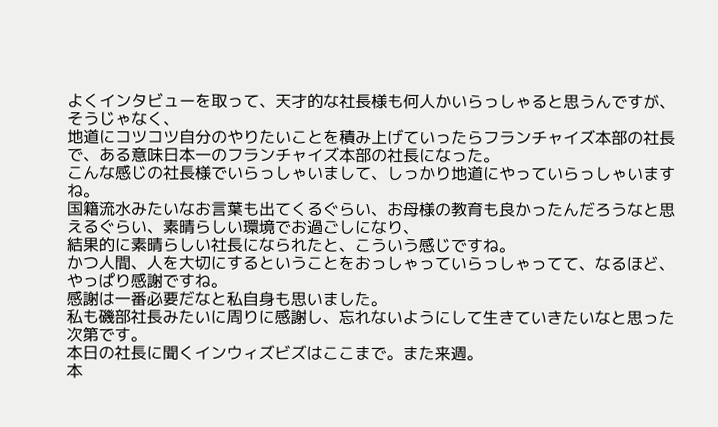よくインタビューを取って、天才的な社長様も何人かいらっしゃると思うんですが、そうじゃなく、
地道にコツコツ自分のやりたいことを積み上げていったらフランチャイズ本部の社長で、ある意味日本一のフランチャイズ本部の社長になった。
こんな感じの社長様でいらっしゃいまして、しっかり地道にやっていらっしゃいますね。
国籍流水みたいなお言葉も出てくるぐらい、お母様の教育も良かったんだろうなと思えるぐらい、素晴らしい環境でお過ごしになり、
結果的に素晴らしい社長になられたと、こういう感じですね。
かつ人間、人を大切にするということをおっしゃっていらっしゃってて、なるほど、やっぱり感謝ですね。
感謝は一番必要だなと私自身も思いました。
私も磯部社長みたいに周りに感謝し、忘れないようにして生きていきたいなと思った次第です。
本日の社長に聞くインウィズビズはここまで。また来週。
本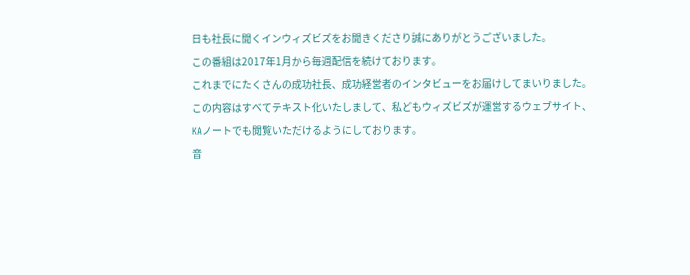日も社長に聞くインウィズビズをお聞きくださり誠にありがとうございました。
この番組は2017年1月から毎週配信を続けております。
これまでにたくさんの成功社長、成功経営者のインタビューをお届けしてまいりました。
この内容はすべてテキスト化いたしまして、私どもウィズビズが運営するウェブサイト、
KAノートでも閲覧いただけるようにしております。
音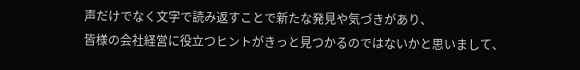声だけでなく文字で読み返すことで新たな発見や気づきがあり、
皆様の会社経営に役立つヒントがきっと見つかるのではないかと思いまして、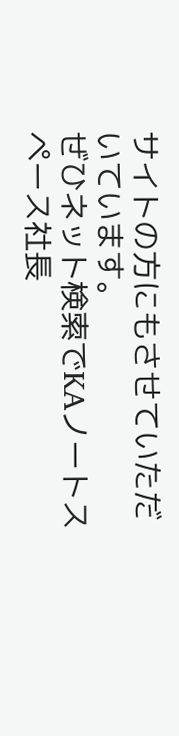サイトの方にもさせていただいています。
ぜひネット検索でKAノートスペース社長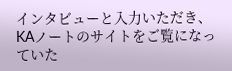インタビューと入力いただき、
KAノートのサイトをご覧になっていた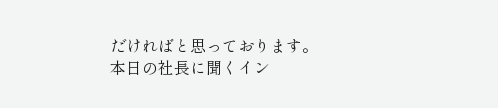だければと思っております。
本日の社長に聞くイン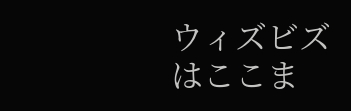ウィズビズはここま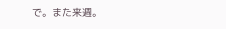で。また来週。